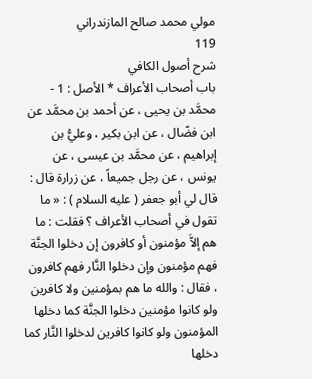مولي محمد صالح المازندراني
119
شرح أصول الكافي
باب أصحاب الأعراف * الأصل : 1 - محمَّد بن يحيى ، عن أحمد بن محمَّد عن ابن فضّال ، عن ابن بكير ، وعليُّ بن إبراهيم ، عن محمَّد بن عيسى ، عن يونس ، عن رجل جميعاً ، عن زرارة قال : قال لي أبو جعفر ( عليه السلام ) : « ما تقول في أصحاب الأعراف ؟ فقلت : ما هم إلاَّ مؤمنون أو كافرون إن دخلوا الجنَّة فهم مؤمنون وإن دخلوا النَّار فهم كافرون ، فقال : والله ما هم بمؤمنين ولا كافرين ولو كانوا مؤمنين دخلوا الجنَّة كما دخلها المؤمنون ولو كانوا كافرين لدخلوا النَّار كما دخلها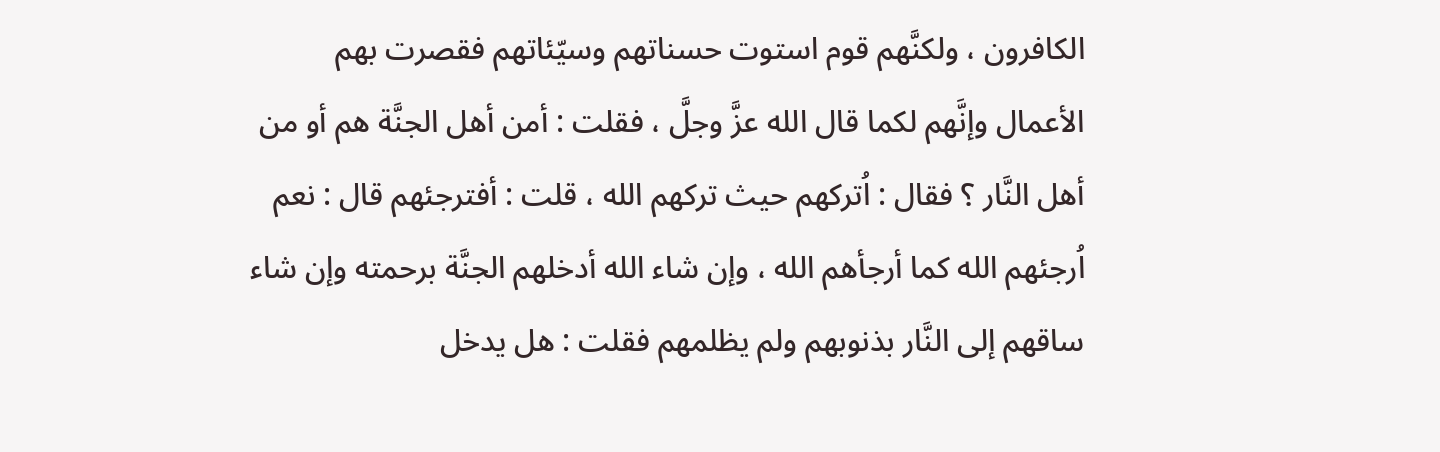الكافرون ، ولكنَّهم قوم استوت حسناتهم وسيّئاتهم فقصرت بهم الأعمال وإنَّهم لكما قال الله عزَّ وجلَّ ، فقلت : أمن أهل الجنَّة هم أو من أهل النَّار ؟ فقال : اُتركهم حيث تركهم الله ، قلت : أفترجئهم قال : نعم اُرجئهم الله كما أرجأهم الله ، وإن شاء الله أدخلهم الجنَّة برحمته وإن شاء ساقهم إلى النَّار بذنوبهم ولم يظلمهم فقلت : هل يدخل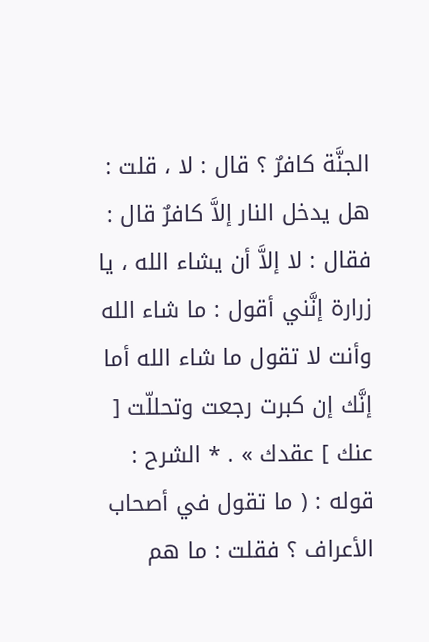الجنَّة كافرٌ ؟ قال : لا ، قلت : هل يدخل النار إلاَّ كافرٌ قال : فقال : لا إلاَّ أن يشاء الله ، يا زرارة إنَّني أقول : ما شاء الله وأنت لا تقول ما شاء الله أما إنَّك إن كبرت رجعت وتحللّت [ عنك ] عقدك » . * الشرح : قوله : ( ما تقول في أصحاب الأعراف ؟ فقلت : ما هم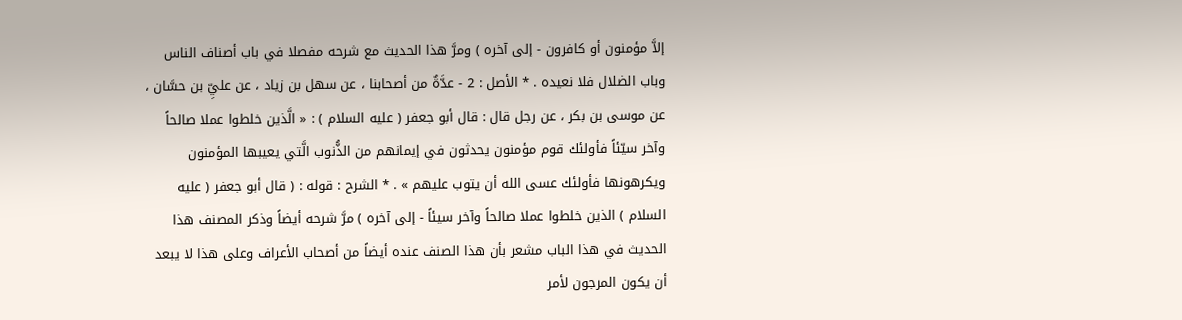إلاَّ مؤمنون أو كافرون - إلى آخره ) ومرَّ هذا الحديث مع شرحه مفصلا في باب أصناف الناس وباب الضلال فلا نعيده . * الأصل : 2 - عدَّةٌ من أصحابنا ، عن سهل بن زياد ، عن عليِّ بن حسَّان ، عن موسى بن بكر ، عن رجل قال : قال أبو جعفر ( عليه السلام ) : « الَّذين خلطوا عملا صالحاً وآخر سيّئاً فأولئك قوم مؤمنون يحدثون في إيمانهم من الذُّنوب الَّتي يعيبها المؤمنون ويكرهونها فأولئك عسى الله أن يتوب عليهم » . * الشرح : قوله : ( قال أبو جعفر ( عليه السلام ) الذين خلطوا عملا صالحاً وآخر سيئاً - إلى آخره ) مرَّ شرحه أيضاً وذكر المصنف هذا الحديث في هذا الباب مشعر بأن هذا الصنف عنده أيضاً من أصحاب الأعراف وعلى هذا لا يبعد أن يكون المرجون لأمر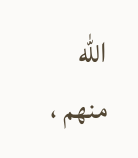الله منهم ،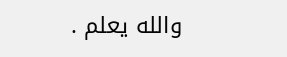والله يعلم .